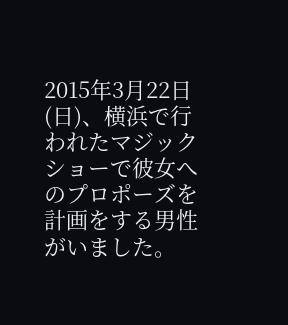2015年3月22日(日)、横浜で行われたマジックショーで彼女へのプロポーズを計画をする男性がいました。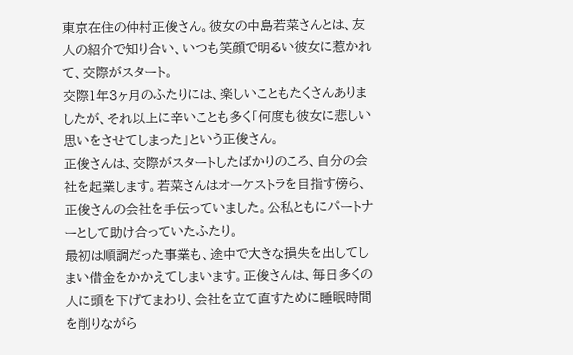東京在住の仲村正俊さん。彼女の中島若菜さんとは、友人の紹介で知り合い、いつも笑顔で明るい彼女に惹かれて、交際がスタート。
交際1年3ヶ月のふたりには、楽しいこともたくさんありましたが、それ以上に辛いことも多く「何度も彼女に悲しい思いをさせてしまった」という正俊さん。
正俊さんは、交際がスタートしたばかりのころ、自分の会社を起業します。若菜さんはオーケストラを目指す傍ら、正俊さんの会社を手伝っていました。公私ともにパートナーとして助け合っていたふたり。
最初は順調だった事業も、途中で大きな損失を出してしまい借金をかかえてしまいます。正俊さんは、毎日多くの人に頭を下げてまわり、会社を立て直すために睡眠時間を削りながら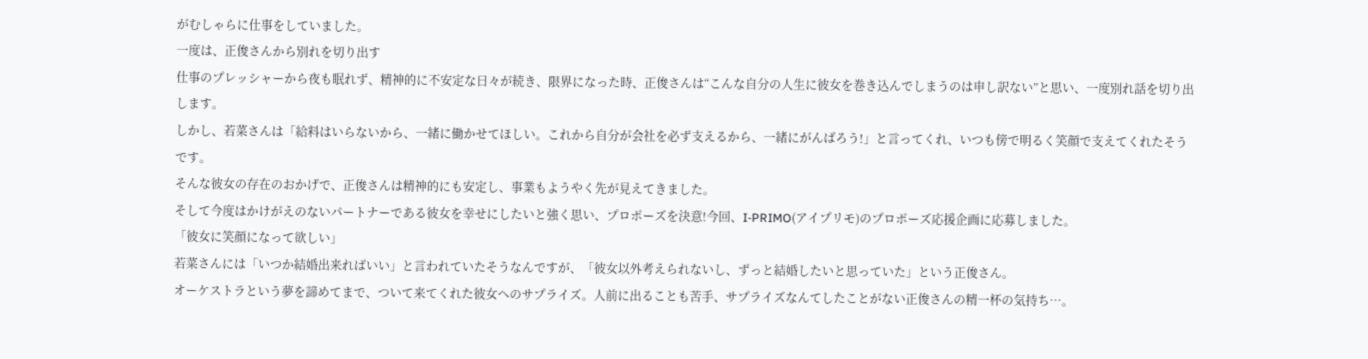がむしゃらに仕事をしていました。
一度は、正俊さんから別れを切り出す
仕事のプレッシャーから夜も眠れず、精神的に不安定な日々が続き、限界になった時、正俊さんは“こんな自分の人生に彼女を巻き込んでしまうのは申し訳ない”と思い、一度別れ話を切り出します。
しかし、若菜さんは「給料はいらないから、一緒に働かせてほしい。これから自分が会社を必ず支えるから、一緒にがんばろう!」と言ってくれ、いつも傍で明るく笑顔で支えてくれたそうです。
そんな彼女の存在のおかげで、正俊さんは精神的にも安定し、事業もようやく先が見えてきました。
そして今度はかけがえのないパートナーである彼女を幸せにしたいと強く思い、プロポーズを決意!今回、I-PRIMO(アイプリモ)のプロポーズ応援企画に応募しました。
「彼女に笑顔になって欲しい」
若菜さんには「いつか結婚出来ればいい」と言われていたそうなんですが、「彼女以外考えられないし、ずっと結婚したいと思っていた」という正俊さん。
オーケストラという夢を諦めてまで、ついて来てくれた彼女へのサプライズ。人前に出ることも苦手、サプライズなんてしたことがない正俊さんの精一杯の気持ち…。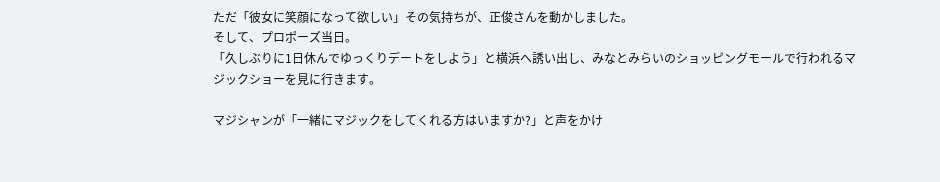ただ「彼女に笑顔になって欲しい」その気持ちが、正俊さんを動かしました。
そして、プロポーズ当日。
「久しぶりに1日休んでゆっくりデートをしよう」と横浜へ誘い出し、みなとみらいのショッピングモールで行われるマジックショーを見に行きます。

マジシャンが「一緒にマジックをしてくれる方はいますか?」と声をかけ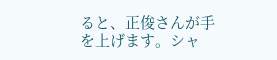ると、正俊さんが手を上げます。シャ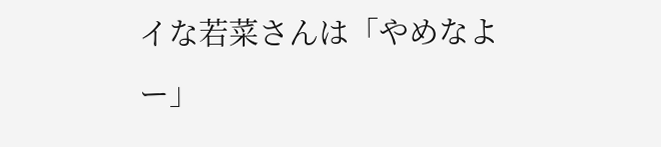イな若菜さんは「やめなよー」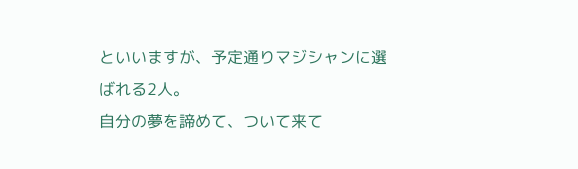といいますが、予定通りマジシャンに選ばれる2人。
自分の夢を諦めて、ついて来て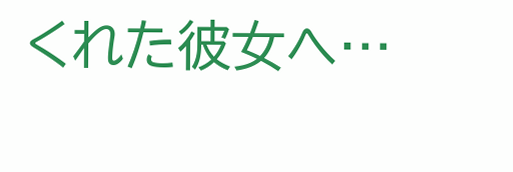くれた彼女へ…